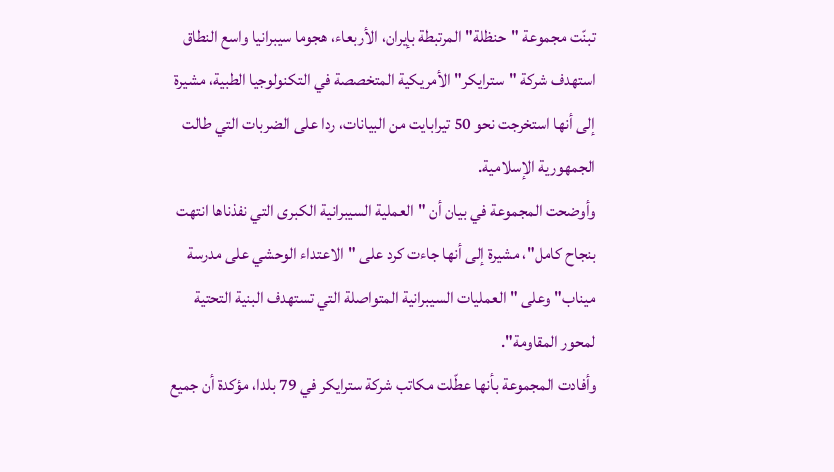تبنّت مجموعة "حنظلة" المرتبطة بإيران، الأربعاء، هجوما سيبرانيا واسع النطاق استهدف شركة "سترايكر" الأمريكية المتخصصة في التكنولوجيا الطبية، مشيرة إلى أنها استخرجت نحو 50 تيرابايت من البيانات، ردا على الضربات التي طالت الجمهورية الإسلامية.
وأوضحت المجموعة في بيان أن "العملية السيبرانية الكبرى التي نفذناها انتهت بنجاح كامل"، مشيرة إلى أنها جاءت كرد على "الاعتداء الوحشي على مدرسة ميناب" وعلى " العمليات السيبرانية المتواصلة التي تستهدف البنية التحتية لمحور المقاومة".
وأفادت المجموعة بأنها عطّلت مكاتب شركة سترايكر في 79 بلدا، مؤكدة أن جميع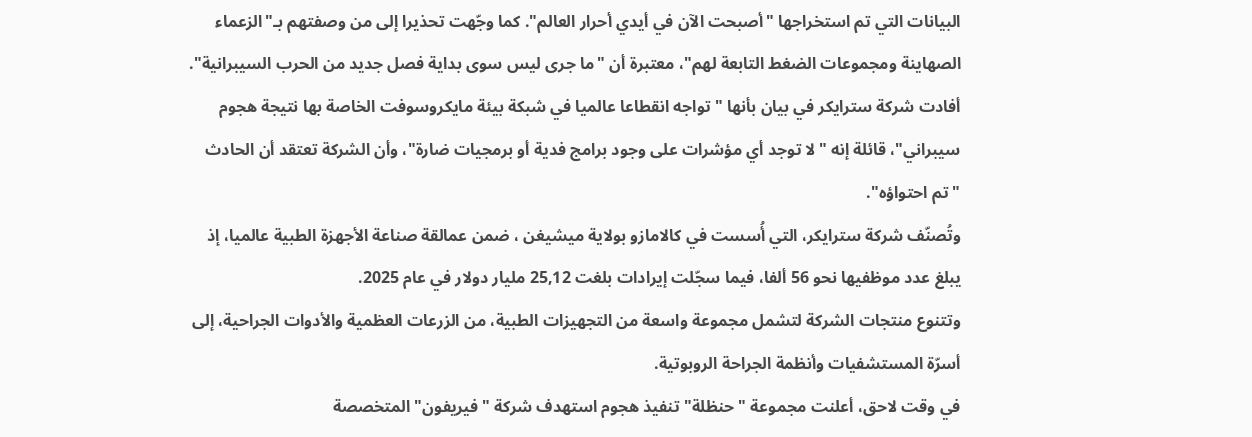البيانات التي تم استخراجها "أصبحت الآن في أيدي أحرار العالم". كما وجّهت تحذيرا إلى من وصفتهم بـ"الزعماء الصهاينة ومجموعات الضغط التابعة لهم"، معتبرة أن "ما جرى ليس سوى بداية فصل جديد من الحرب السيبرانية".
أفادت شركة سترايكر في بيان بأنها "تواجه انقطاعا عالميا في شبكة بيئة مايكروسوفت الخاصة بها نتيجة هجوم سيبراني"، قائلة إنه "لا توجد أي مؤشرات على وجود برامج فدية أو برمجيات ضارة"، وأن الشركة تعتقد أن الحادث "تم احتواؤه".
وتُصنّف شركة سترايكر، التي أُسست في كالامازو بولاية ميشيغن ، ضمن عمالقة صناعة الأجهزة الطبية عالميا، إذ يبلغ عدد موظفيها نحو 56 ألفا، فيما سجّلت إيرادات بلغت 25,12 مليار دولار في عام 2025.
وتتنوع منتجات الشركة لتشمل مجموعة واسعة من التجهيزات الطبية، من الزرعات العظمية والأدوات الجراحية، إلى أسرّة المستشفيات وأنظمة الجراحة الروبوتية.
في وقت لاحق، أعلنت مجموعة "حنظلة" تنفيذ هجوم استهدف شركة "فيريفون" المتخصصة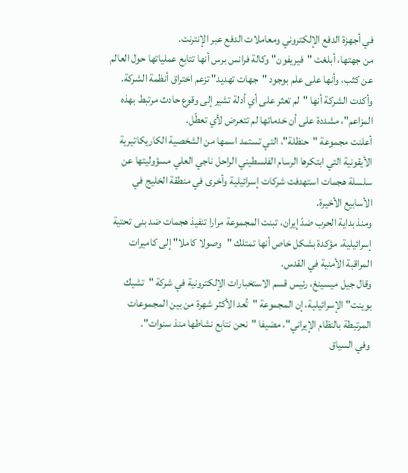في أجهزة الدفع الإلكتروني ومعاملات الدفع عبر الإنترنت.
من جهتها، أبلغت "فيريفون" وكالة فرانس برس أنها تتابع عملياتها حول العالم عن كثب، وأنها على علم بوجود "جهات تهديد" تزعم اختراق أنظمة الشركة.
وأكدت الشركة أنها "لم تعثر على أي أدلة تشير إلى وقوع حادث مرتبط بهذه المزاعم"، مشددة على أن خدماتها لم تتعرض لأي تعطّل.
أعلنت مجموعة "حنظلة"، التي تستمد اسمها من الشخصية الكاريكاتيرية الأيقونية التي ابتكرها الرسام الفلسطيني الراحل ناجي العلي مسؤوليتها عن سلسلة هجمات استهدفت شركات إسرائيلية وأخرى في منطقة الخليج في الأسابيع الأخيرة.
ومنذ بداية الحرب ضدّ إيران، تبنت المجموعة مرارا تنفيذ هجمات ضد بنى تحتية إسرائيلية، مؤكدة بشكل خاص أنها تمتلك "وصولا كاملا" إلى كاميرات المراقبة الأمنية في القدس.
وقال جيل ميسينغ، رئيس قسم الاستخبارات الإلكترونية في شركة "تشيك بوينت" الإسرائيلية، إن المجموعة "تُعد الأكثر شهرة من بين المجموعات المرتبطة بالنظام الإيراني"، مضيفا "نحن نتابع نشاطها منذ سنوات".
وفي السياق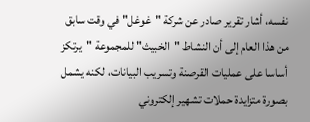نفسه، أشار تقرير صادر عن شركة "غوغل" في وقت سابق من هذا العام إلى أن النشاط "الخبيث" للمجموعة "يرتكز أساسا على عمليات القرصنة وتسريب البيانات، لكنه يشمل بصورة متزايدة حملات تشهير إلكتروني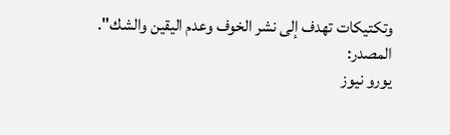وتكتيكات تهدف إلى نشر الخوف وعدم اليقين والشك".
المصدر:
يورو نيوز